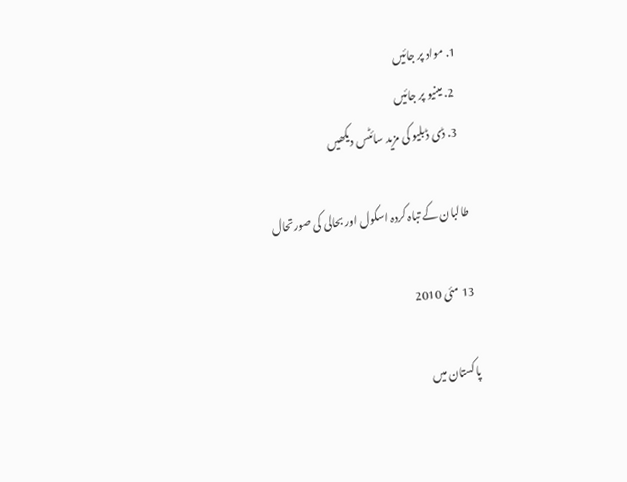1. مواد پر جائیں
  2. مینیو پر جائیں
  3. ڈی ڈبلیو کی مزید سائٹس دیکھیں

طالبان کے تباہ کردہ اسکول اور بحالی کی صورتحال

13 مئی 2010

پاکستان میں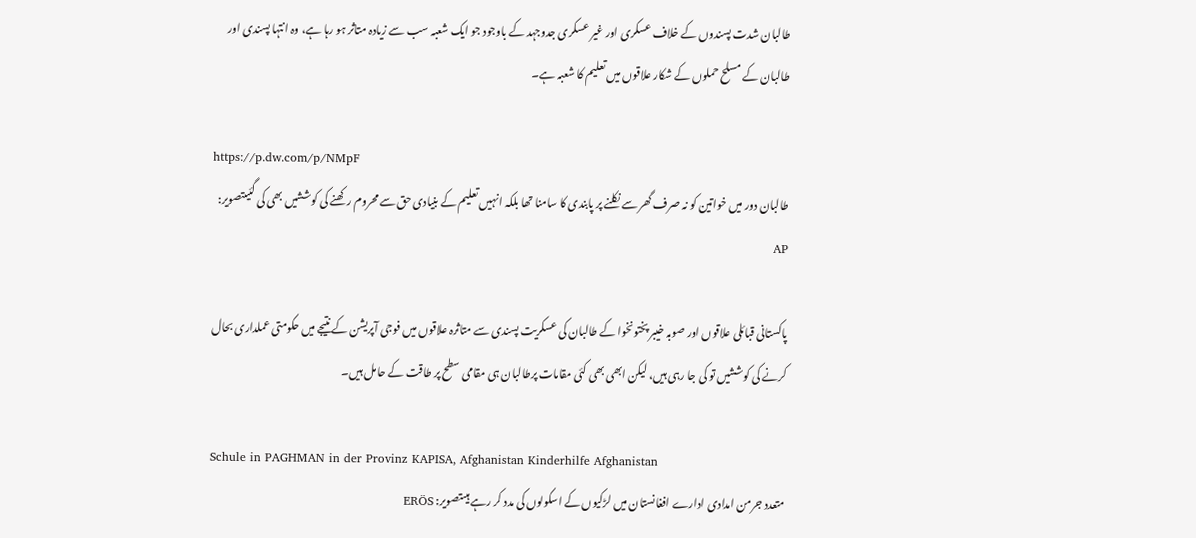طالبان شدت پسندوں کے خلاف عسکری اور غیر عسکری جدوجہد کے باوجود جو ایک شعبہ سب سے زیادہ متاثر ہو رہا ہے، وہ انتہا پسندی اور طالبان کے مسلح حملوں کے شکار علاقوں میں تعلیم کا شعبہ ہے۔

https://p.dw.com/p/NMpF
طالبان دور میں خواتین کو نہ صرف گھر سے نکلنے پر پابندی کا سامنا تھا بلکہ انہیں تعلیم کے بنیادی حق سے محروم رکھنے کی کوششیں بھی کی گئیںتصویر: AP

پاکستانی قبائلی علاقوں اور صوبہ خیبر پختونخوا کے طالبان کی عسکریت پسندی سے متاثرہ علاقوں میں فوجی آپریشن کے نتیجے میں حکومتی عملداری بحال کرنے کی کوششیں تو کی جا رہی ہیں، لیکن ابھی بھی کئی مقامات پرطالبان ہی مقامی سطح پر طاقت کے حامل ہیں۔

Schule in PAGHMAN in der Provinz KAPISA, Afghanistan Kinderhilfe Afghanistan
متعدد جرمن امدادی ادارے افغانستان میں لڑکیوں کے اسکولوں کی مدد کر رہے ہیںتصویر: ERÖS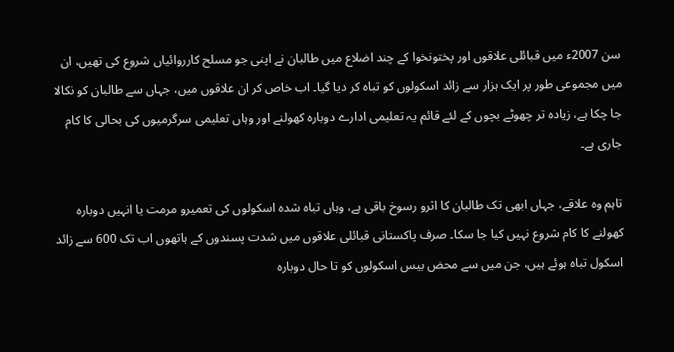سن 2007ء میں قبائلی علاقوں اور پختونخوا کے چند اضلاع میں طالبان نے اپنی جو مسلح کارروائیاں شروع کی تھیں، ان میں مجموعی طور پر ایک ہزار سے زائد اسکولوں کو تباہ کر دیا گیا۔ اب خاص کر ان علاقوں میں، جہاں سے طالبان کو نکالا جا چکا ہے، زیادہ تر چھوٹے بچوں کے لئے قائم یہ تعلیمی ادارے دوبارہ کھولنے اور وہاں تعلیمی سرگرمیوں کی بحالی کا کام جاری ہے۔

تاہم وہ علاقے، جہاں ابھی تک طالبان کا اثرو رسوخ باقی ہے، وہاں تباہ شدہ اسکولوں کی تعمیرو مرمت یا انہیں دوبارہ کھولنے کا کام شروع نہیں کیا جا سکا۔ صرف پاکستانی قبائلی علاقوں میں شدت پسندوں کے ہاتھوں اب تک 600 سے زائد اسکول تباہ ہوئے ہیں، جن میں سے محض بیس اسکولوں کو تا حال دوبارہ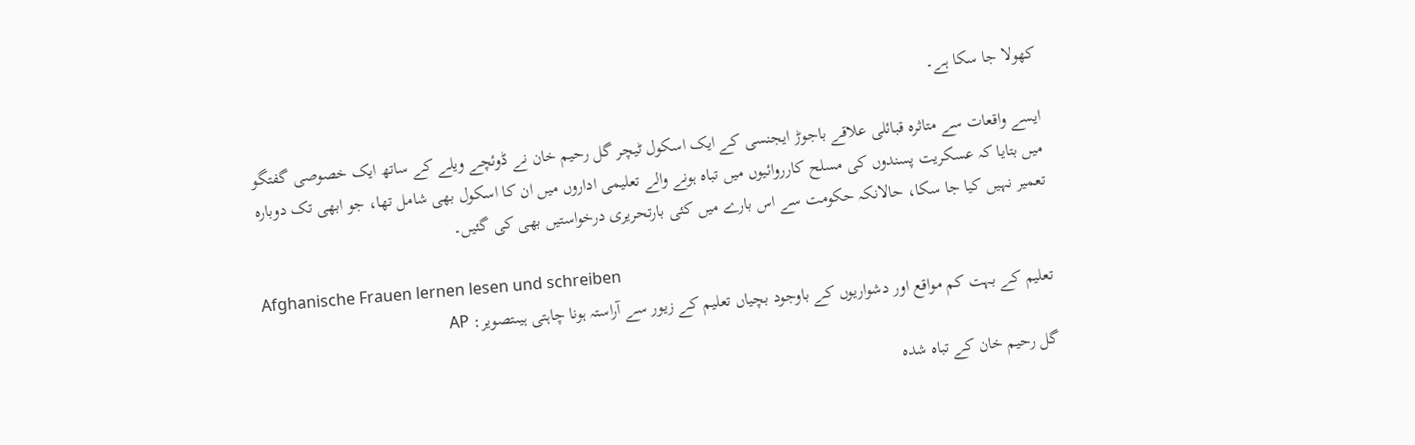کھولا جا سکا ہے۔

ایسے واقعات سے متاثرہ قبائلی علاقے باجوڑ ایجنسی کے ایک اسکول ٹیچر گل رحیم خان نے ڈوئچے ویلے کے ساتھ ایک خصوصی گفتگو میں بتایا کہ عسکریت پسندوں کی مسلح کارروائیوں میں تباہ ہونے والے تعلیمی اداروں میں ان کا اسکول بھی شامل تھا، جو ابھی تک دوبارہ تعمیر نہیں کیا جا سکا، حالانکہ حکومت سے اس بارے میں کئی بارتحریری درخواستیں بھی کی گئیں۔

Afghanische Frauen lernen lesen und schreiben
تعلیم کے بہت کم مواقع اور دشواریوں کے باوجود بچیاں تعلیم کے زیور سے آراستہ ہونا چاہتی ہیںتصویر: AP

گل رحیم خان کے تباہ شدہ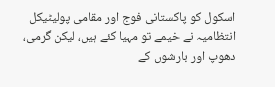اسکول کو پاکستانی فوج اور مقامی پولیٹیکل انتظامیہ نے خیمے تو مہیا کئے ہیں، لیکن گرمی، دھوپ اور بارشوں کے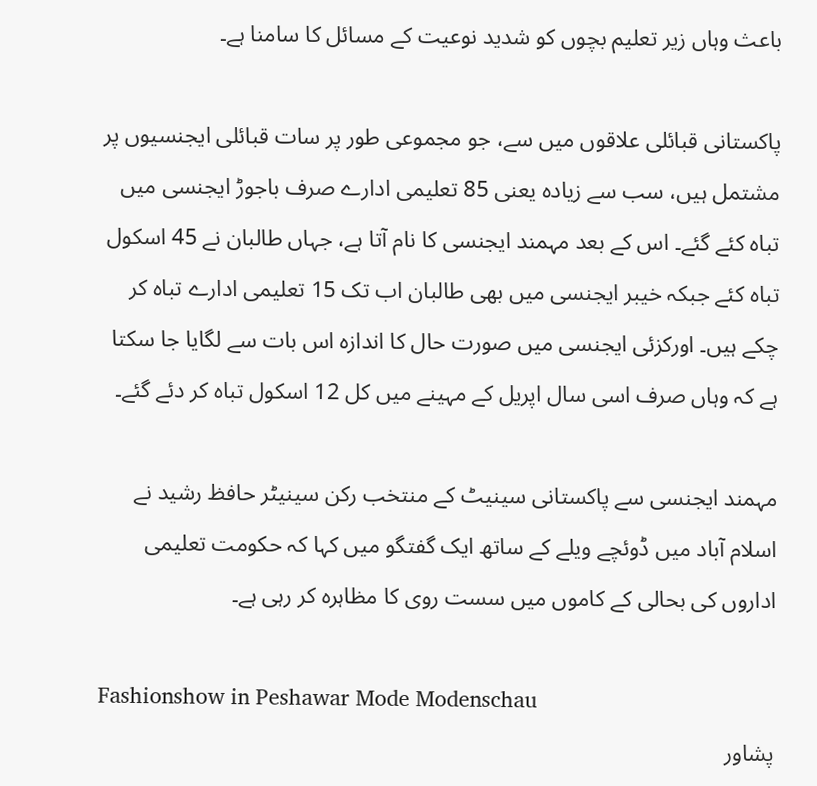باعث وہاں زیر تعلیم بچوں کو شدید نوعیت کے مسائل کا سامنا ہے۔

پاکستانی قبائلی علاقوں میں سے، جو مجموعی طور پر سات قبائلی ایجنسیوں پر مشتمل ہیں، سب سے زیادہ یعنی 85 تعلیمی ادارے صرف باجوڑ ایجنسی میں تباہ کئے گئے۔ اس کے بعد مہمند ایجنسی کا نام آتا ہے، جہاں طالبان نے 45 اسکول تباہ کئے جبکہ خیبر ایجنسی میں بھی طالبان اب تک 15 تعلیمی ادارے تباہ کر چکے ہیں۔ اورکزئی ایجنسی میں صورت حال کا اندازہ اس بات سے لگایا جا سکتا ہے کہ وہاں صرف اسی سال اپریل کے مہینے میں کل 12 اسکول تباہ کر دئے گئے۔

مہمند ایجنسی سے پاکستانی سینیٹ کے منتخب رکن سینیٹر حافظ رشید نے اسلام آباد میں ڈوئچے ویلے کے ساتھ ایک گفتگو میں کہا کہ حکومت تعلیمی اداروں کی بحالی کے کاموں میں سست روی کا مظاہرہ کر رہی ہے۔

Fashionshow in Peshawar Mode Modenschau
پشاور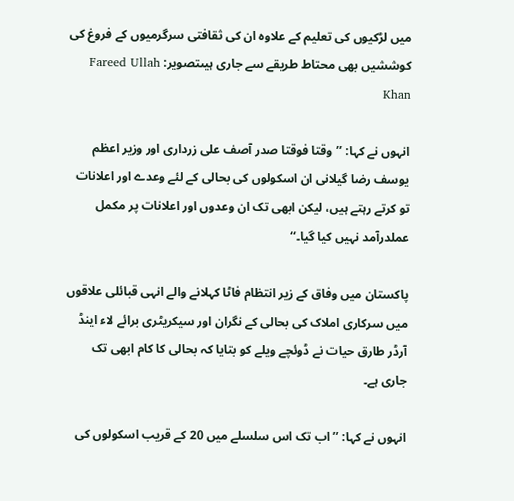میں لڑکیوں کی تعلیم کے علاوہ ان کی ثقافتی سرگرمیوں کے فروغ کی کوششیں بھی محتاط طریقے سے جاری ہیںتصویر: Fareed Ullah Khan

انہوں نے کہا: ’’وقتا فوقتا صدر آصف علی زرداری اور وزیر اعظم یوسف رضا گیلانی ان اسکولوں کی بحالی کے لئے وعدے اور اعلانات تو کرتے رہتے ہیں، لیکن ابھی تک ان وعدوں اور اعلانات پر مکمل عملدرآمد نہیں کیا گیا۔‘‘

پاکستان میں وفاق کے زیر انتظام فاٹا کہلانے والے انہی قبائلی علاقوں میں سرکاری املاک کی بحالی کے نگران اور سیکریٹری برائے لاء اینڈ آرڈر طارق حیات نے ڈوئچے ویلے کو بتایا کہ بحالی کا کام ابھی تک جاری ہے۔

انہوں نے کہا: ’’اب تک اس سلسلے میں 20 کے قریب اسکولوں کی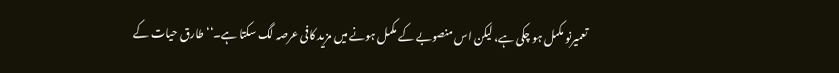تعمیرنو مکمل ہو چکی ہے، لیکن اس منصوبے کے مکمل ہونے میں مزید کافی عرصہ لگ سکتا ہے۔‘‘ طارق حیات کے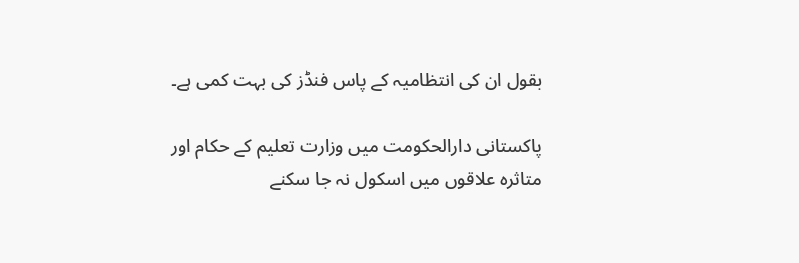بقول ان کی انتظامیہ کے پاس فنڈز کی بہت کمی ہے۔

پاکستانی دارالحکومت میں وزارت تعلیم کے حکام اور متاثرہ علاقوں میں اسکول نہ جا سکنے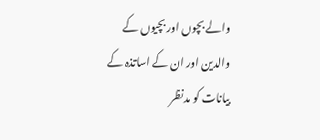والے بچوں اور بچیوں کے والدین اور ان کے اساتذہ کے بیانات کو مدنظر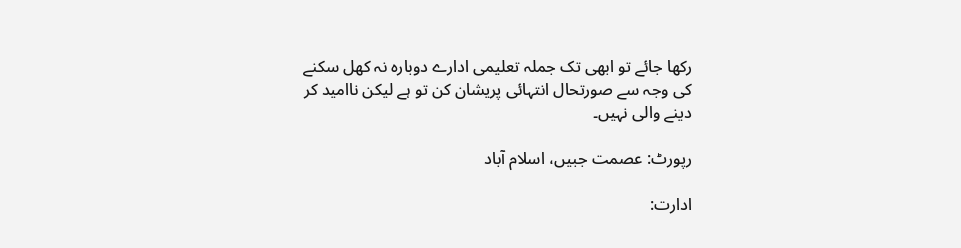رکھا جائے تو ابھی تک جملہ تعلیمی ادارے دوبارہ نہ کھل سکنے کی وجہ سے صورتحال انتہائی پریشان کن تو ہے لیکن ناامید کر دینے والی نہیں۔

رپورٹ: عصمت جبیں، اسلام آباد

ادارت: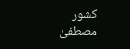کشور مصطفیٰ